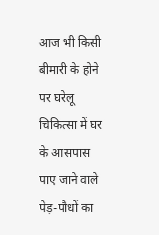आज भी किसी बीमारी के होने पर घरेलू चिकित्सा में घर के आसपास पाए जाने वाले पेड़-पौधों का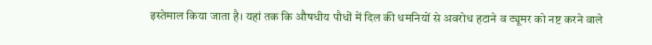इस्तेमाल किया जाता है। यहां तक कि औषधीय पौधों में दिल की धमनियों से अवरोध हटाने व ट्यूमर को नष्ट करने वाले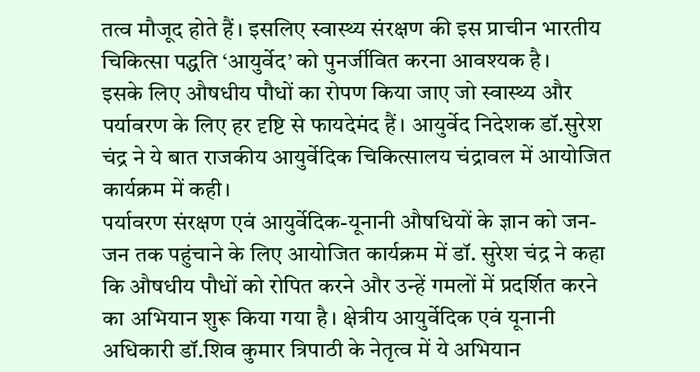तत्व मौजूद होते हैं। इसलिए स्वास्थ्य संरक्षण की इस प्राचीन भारतीय चिकित्सा पद्धति ‘आयुर्वेद’ को पुनर्जीवित करना आवश्यक है।
इसके लिए औषधीय पौधों का रोपण किया जाए जो स्वास्थ्य और पर्यावरण के लिए हर दृष्टि से फायदेमंद हैं। आयुर्वेद निदेशक डॉ.सुरेश चंद्र ने ये बात राजकीय आयुर्वेदिक चिकित्सालय चंद्रावल में आयोजित कार्यक्रम में कही।
पर्यावरण संरक्षण एवं आयुर्वेदिक-यूनानी औषधियों के ज्ञान को जन-जन तक पहुंचाने के लिए आयोजित कार्यक्रम में डॉ. सुरेश चंद्र ने कहा कि औषधीय पौधों को रोपित करने और उन्हें गमलों में प्रदर्शित करने का अभियान शुरू किया गया है। क्षेत्रीय आयुर्वेदिक एवं यूनानी अधिकारी डॉ.शिव कुमार त्रिपाठी के नेतृत्व में ये अभियान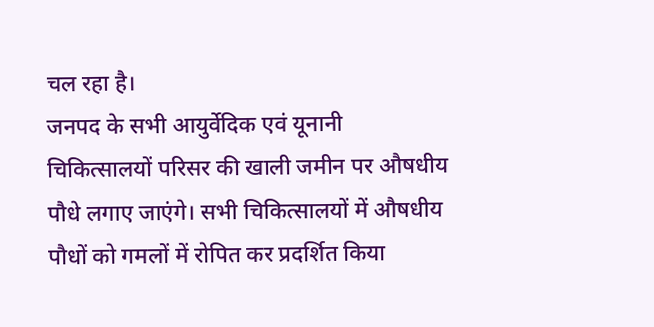चल रहा है।
जनपद के सभी आयुर्वेदिक एवं यूनानी चिकित्सालयों परिसर की खाली जमीन पर औषधीय पौधे लगाए जाएंगे। सभी चिकित्सालयों में औषधीय पौधों को गमलों में रोपित कर प्रदर्शित किया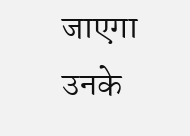जाएगा उनके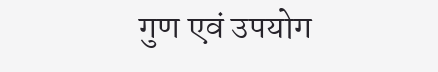गुण एवं उपयोग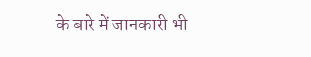के बारे में जानकारी भी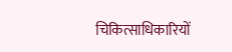चिकित्साधिकारियों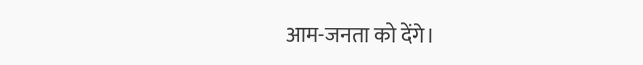आम-जनता को देंगे।